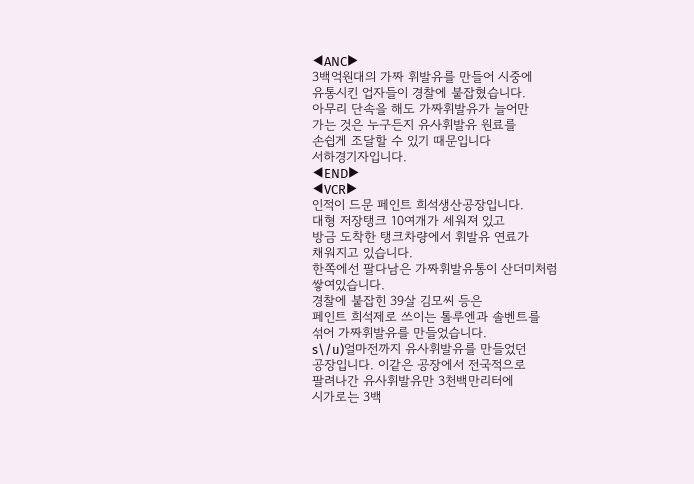◀ANC▶
3백억원대의 가짜 휘발유를 만들어 시중에
유통시킨 업자들이 경찰에 붙잡혔습니다.
아무리 단속을 해도 가짜휘발유가 늘어만
가는 것은 누구든지 유사휘발유 원료를
손쉽게 조달할 수 있기 때문입니다
서하경기자입니다.
◀END▶
◀VCR▶
인적이 드문 페인트 희석생산공장입니다.
대형 저장탱크 10여개가 세워져 있고
방금 도착한 탱크차량에서 휘발유 연료가
채워지고 있습니다.
한쪽에선 팔다남은 가짜휘발유통이 산더미처럼
쌓여있습니다.
경찰에 붙잡힌 39살 김모씨 등은
페인트 희석제로 쓰이는 톨루엔과 솔벤트를
섞어 가짜휘발유를 만들었습니다.
s\/u)얼마전까지 유사휘발유를 만들었던
공장입니다. 이같은 공장에서 전국적으로
팔려나간 유사휘발유만 3천백만리터에
시가로는 3백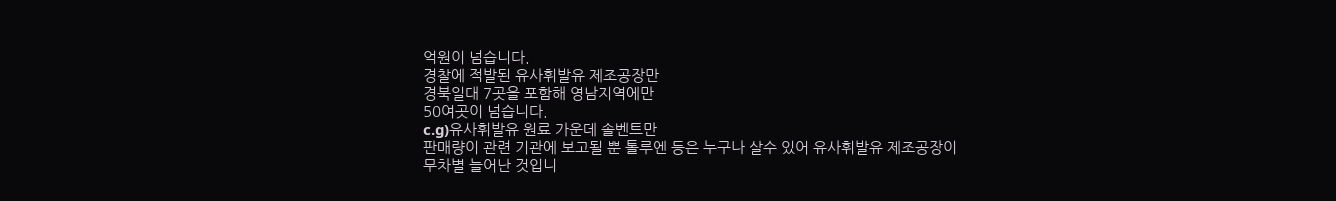억원이 넘습니다.
경찰에 적발된 유사휘발유 제조공장만
경북일대 7곳을 포함해 영남지역에만
50여곳이 넘습니다.
c.g)유사휘발유 원료 가운데 솔벤트만
판매량이 관련 기관에 보고될 뿐 톨루엔 등은 누구나 살수 있어 유사휘발유 제조공장이
무차별 늘어난 것입니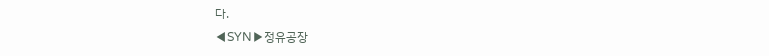다.
◀SYN▶정유공장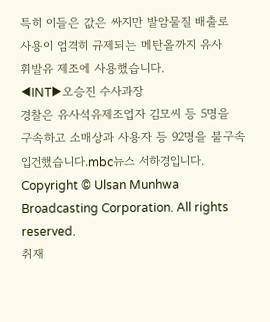특히 이들은 값은 싸지만 발암물질 배출로
사용이 엄격히 규제되는 메탄올까지 유사
휘발유 제조에 사용했습니다.
◀INT▶오승진 수사과장
경찰은 유사석유제조업자 김모씨 등 5명을
구속하고 소매상과 사용자 등 92명을 불구속
입건했습니다.mbc뉴스 서하경입니다.
Copyright © Ulsan Munhwa Broadcasting Corporation. All rights reserved.
취재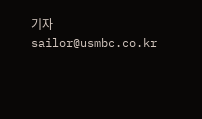기자
sailor@usmbc.co.kr